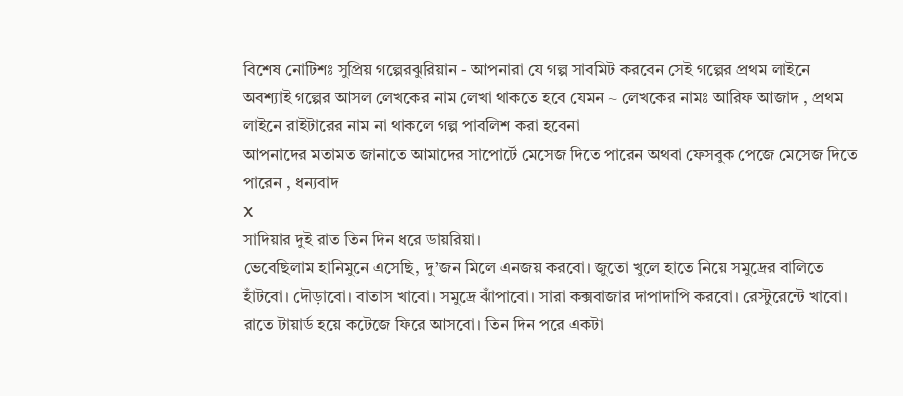বিশেষ নোটিশঃ সুপ্রিয় গল্পেরঝুরিয়ান - আপনারা যে গল্প সাবমিট করবেন সেই গল্পের প্রথম লাইনে অবশ্যাই গল্পের আসল লেখকের নাম লেখা থাকতে হবে যেমন ~ লেখকের নামঃ আরিফ আজাদ , প্রথম লাইনে রাইটারের নাম না থাকলে গল্প পাবলিশ করা হবেনা
আপনাদের মতামত জানাতে আমাদের সাপোর্টে মেসেজ দিতে পারেন অথবা ফেসবুক পেজে মেসেজ দিতে পারেন , ধন্যবাদ
X
সাদিয়ার দুই রাত তিন দিন ধরে ডায়রিয়া।
ভেবেছিলাম হানিমুনে এসেছি, দু’জন মিলে এনজয় করবো। জুতো খুলে হাতে নিয়ে সমুদ্রের বালিতে হাঁটবো। দৌড়াবো। বাতাস খাবো। সমুদ্রে ঝাঁপাবো। সারা কক্সবাজার দাপাদাপি করবো। রেস্টুরেন্টে খাবো। রাতে টায়ার্ড হয়ে কটেজে ফিরে আসবো। তিন দিন পরে একটা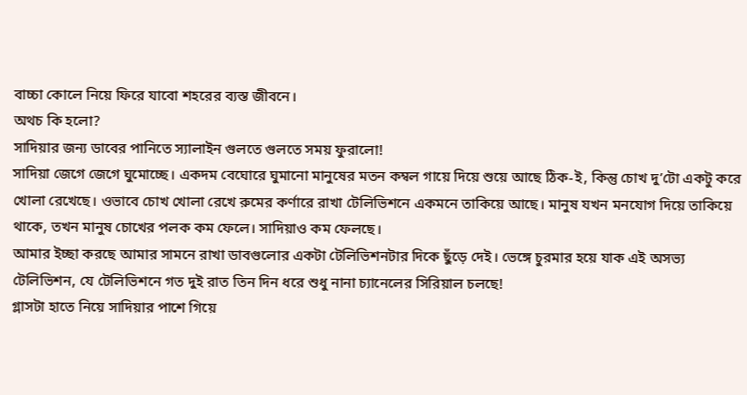বাচ্চা কোলে নিয়ে ফিরে যাবো শহরের ব্যস্ত জীবনে।
অথচ কি হলো?
সাদিয়ার জন্য ডাবের পানিতে স্যালাইন গুলতে গুলতে সময় ফুরালো!
সাদিয়া জেগে জেগে ঘুমোচ্ছে। একদম বেঘোরে ঘুমানো মানুষের মতন কম্বল গায়ে দিয়ে শুয়ে আছে ঠিক-ই, কিন্তু চোখ দু’টো একটু করে খোলা রেখেছে। ওভাবে চোখ খোলা রেখে রুমের কর্ণারে রাখা টেলিভিশনে একমনে তাকিয়ে আছে। মানুষ যখন মনযোগ দিয়ে তাকিয়ে থাকে, তখন মানুষ চোখের পলক কম ফেলে। সাদিয়াও কম ফেলছে।
আমার ইচ্ছা করছে আমার সামনে রাখা ডাবগুলোর একটা টেলিভিশনটার দিকে ছুঁড়ে দেই। ভেঙ্গে চুরমার হয়ে যাক এই অসভ্য টেলিভিশন, যে টেলিভিশনে গত দুই রাত তিন দিন ধরে শুধু নানা চ্যানেলের সিরিয়াল চলছে!
গ্লাসটা হাতে নিয়ে সাদিয়ার পাশে গিয়ে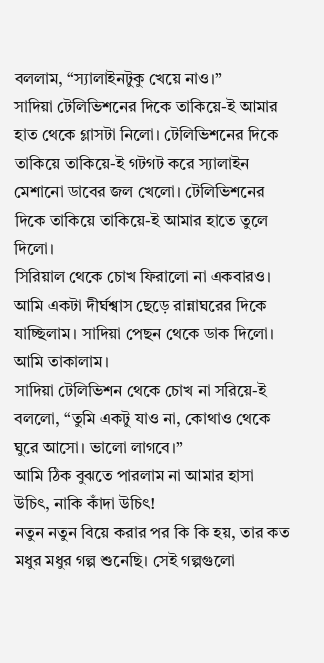বললাম, “স্যালাইনটুকু খেয়ে নাও।”
সাদিয়া টেলিভিশনের দিকে তাকিয়ে-ই আমার হাত থেকে গ্লাসটা নিলো। টেলিভিশনের দিকে তাকিয়ে তাকিয়ে-ই গটগট করে স্যালাইন মেশানো ডাবের জল খেলো। টেলিভিশনের দিকে তাকিয়ে তাকিয়ে-ই আমার হাতে তুলে দিলো।
সিরিয়াল থেকে চোখ ফিরালো না একবারও।
আমি একটা দীর্ঘশ্বাস ছেড়ে রান্নাঘরের দিকে যাচ্ছিলাম। সাদিয়া পেছন থেকে ডাক দিলো।
আমি তাকালাম।
সাদিয়া টেলিভিশন থেকে চোখ না সরিয়ে-ই বললো, “তুমি একটু যাও না, কোথাও থেকে ঘুরে আসো। ভালো লাগবে।”
আমি ঠিক বুঝতে পারলাম না আমার হাসা উচিৎ, নাকি কাঁদা উচিৎ!
নতুন নতুন বিয়ে করার পর কি কি হয়, তার কত মধুর মধুর গল্প শুনেছি। সেই গল্পগুলো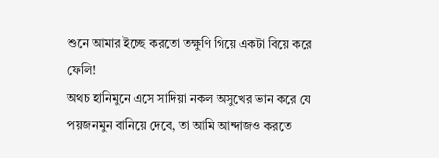শুনে আমার ইচ্ছে করতো তক্ষুণি গিয়ে একটা বিয়ে করে ফেলি!
অথচ হানিমুনে এসে সাদিয়া নকল অসুখের ভান করে যে পয়জনমুন বানিয়ে দেবে, তা আমি আন্দাজও করতে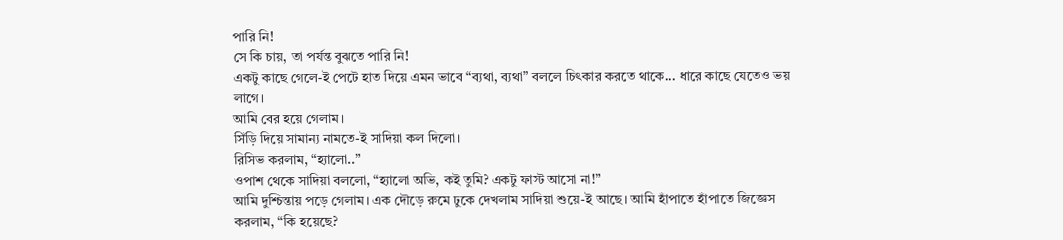পারি নি!
সে কি চায়, তা পর্যন্ত বুঝতে পারি নি!
একটু কাছে গেলে-ই পেটে হাত দিয়ে এমন ভাবে “ব্যথা, ব্যথা” বললে চিৎকার করতে থাকে... ধারে কাছে যেতেও ভয় লাগে।
আমি বের হয়ে গেলাম।
সিঁড়ি দিয়ে সামান্য নামতে-ই সাদিয়া কল দিলো।
রিসিভ করলাম, “হ্যালো..”
ওপাশ থেকে সাদিয়া বললো, “হ্যালো অভি, কই তুমি? একটু ফাস্ট আসো না!”
আমি দুশ্চিন্তায় পড়ে গেলাম। এক দৌড়ে রুমে ঢুকে দেখলাম সাদিয়া শুয়ে-ই আছে। আমি হাঁপাতে হাঁপাতে জিজ্ঞেস করলাম, “কি হয়েছে?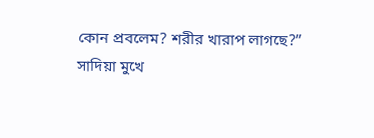কোন প্রবলেম? শরীর খারাপ লাগছে?”
সাদিয়া মুখে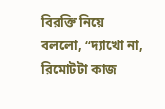বিরক্তি নিয়ে বললো, “দ্যাখো না, রিমোটটা কাজ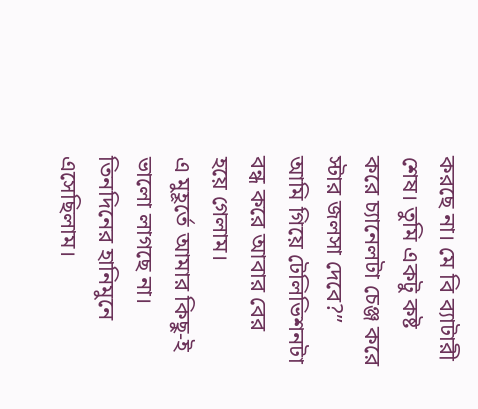করছে না। মে বি ব্যাটারী শেষ। তুমি একটু কষ্ট করে চ্যানেলটা চেঞ্জ করে স্টার জলসা দেবে?”
আমি গিয়ে টেলিভিশনটা বন্ধ করে আবার বের হয়ে গেলাম।
এ মুহূর্তে আমার কিছু-ই ভালো লাগছে না। তিনদিনের হানিমুনে এসেছিলাম।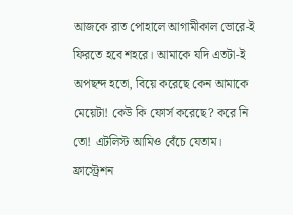আজকে রাত পোহালে আগামীকাল ভোরে-ই ফিরতে হবে শহরে। আমাকে যদি এতটা-ই অপছন্দ হতো, বিয়ে করেছে কেন আমাকে মেয়েটা! কেউ কি ফোর্স করেছে? করে নি তো! এটলিস্ট আমিও বেঁচে যেতাম।
ফ্রাস্ট্রেশন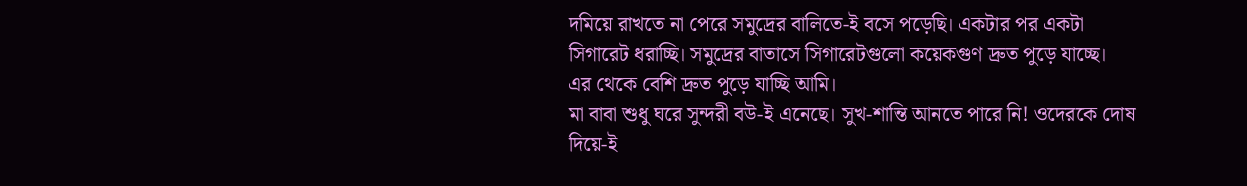দমিয়ে রাখতে না পেরে সমুদ্রের বালিতে-ই বসে পড়েছি। একটার পর একটা সিগারেট ধরাচ্ছি। সমুদ্রের বাতাসে সিগারেটগুলো কয়েকগুণ দ্রুত পুড়ে যাচ্ছে।
এর থেকে বেশি দ্রুত পুড়ে যাচ্ছি আমি।
মা বাবা শুধু ঘরে সুন্দরী বউ-ই এনেছে। সুখ-শান্তি আনতে পারে নি! ওদেরকে দোষ দিয়ে-ই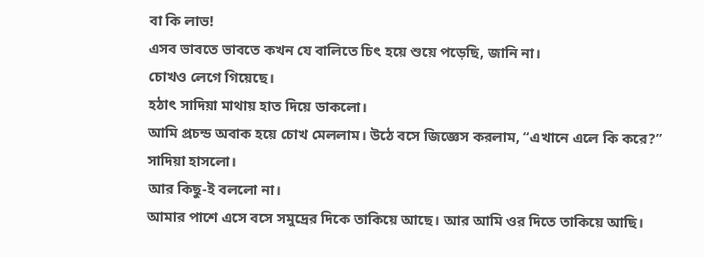বা কি লাভ!
এসব ভাবতে ভাবতে কখন যে বালিতে চিৎ হয়ে শুয়ে পড়েছি, জানি না।
চোখও লেগে গিয়েছে।
হঠাৎ সাদিয়া মাথায় হাত দিয়ে ডাকলো।
আমি প্রচন্ড অবাক হয়ে চোখ মেললাম। উঠে বসে জিজ্ঞেস করলাম, “এখানে এলে কি করে?”
সাদিয়া হাসলো।
আর কিছু-ই বললো না।
আমার পাশে এসে বসে সমুদ্রের দিকে তাকিয়ে আছে। আর আমি ওর দিতে তাকিয়ে আছি।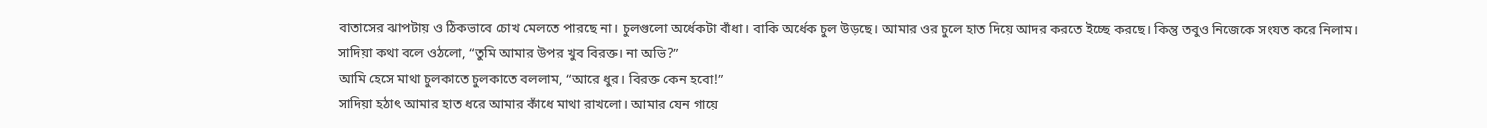বাতাসের ঝাপটায় ও ঠিকভাবে চোখ মেলতে পারছে না। চুলগুলো অর্ধেকটা বাঁধা। বাকি অর্ধেক চুল উড়ছে। আমার ওর চুলে হাত দিয়ে আদর করতে ইচ্ছে করছে। কিন্তু তবুও নিজেকে সংযত করে নিলাম।
সাদিয়া কথা বলে ওঠলো, “তুমি আমার উপর খুব বিরক্ত। না অভি?”
আমি হেসে মাথা চুলকাতে চুলকাতে বললাম, “আরে ধুর। বিরক্ত কেন হবো!”
সাদিয়া হঠাৎ আমার হাত ধরে আমার কাঁধে মাথা রাখলো। আমার যেন গায়ে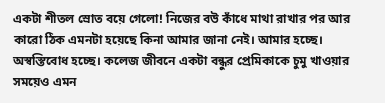একটা শীতল স্রোত বয়ে গেলো! নিজের বউ কাঁধে মাথা রাখার পর আর কারো ঠিক এমনটা হয়েছে কিনা আমার জানা নেই। আমার হচ্ছে। অস্বস্তিবোধ হচ্ছে। কলেজ জীবনে একটা বন্ধুর প্রেমিকাকে চুমু খাওয়ার সময়েও এমন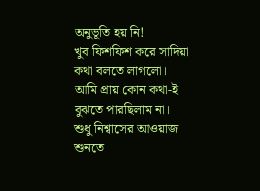অনুভূতি হয় নি!
খুব ফিশফিশ করে সাদিয়া কথা বলতে লাগলো। আমি প্রায় কোন কথা-ই বুঝতে পারছিলাম না। শুধু নিশ্বাসের আওয়াজ শুনতে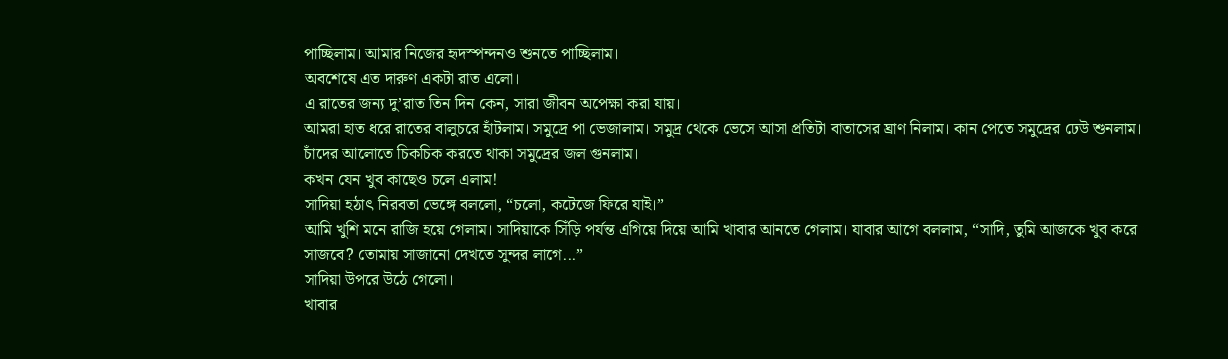পাচ্ছিলাম। আমার নিজের হৃদস্পন্দনও শুনতে পাচ্ছিলাম।
অবশেষে এত দারুণ একটা রাত এলো।
এ রাতের জন্য দু’রাত তিন দিন কেন, সারা জীবন অপেক্ষা করা যায়।
আমরা হাত ধরে রাতের বালুচরে হাঁটলাম। সমুদ্রে পা ভেজালাম। সমুদ্র থেকে ভেসে আসা প্রতিটা বাতাসের ঘ্রাণ নিলাম। কান পেতে সমুদ্রের ঢেউ শুনলাম। চাঁদের আলোতে চিকচিক করতে থাকা সমুদ্রের জল গুনলাম।
কখন যেন খুব কাছেও চলে এলাম!
সাদিয়া হঠাৎ নিরবতা ভেঙ্গে বললো, “চলো, কটেজে ফিরে যাই।”
আমি খুশি মনে রাজি হয়ে গেলাম। সাদিয়াকে সিঁড়ি পর্যন্ত এগিয়ে দিয়ে আমি খাবার আনতে গেলাম। যাবার আগে বললাম, “সাদি, তুমি আজকে খুব করে সাজবে? তোমায় সাজানো দেখতে সুন্দর লাগে...”
সাদিয়া উপরে উঠে গেলো।
খাবার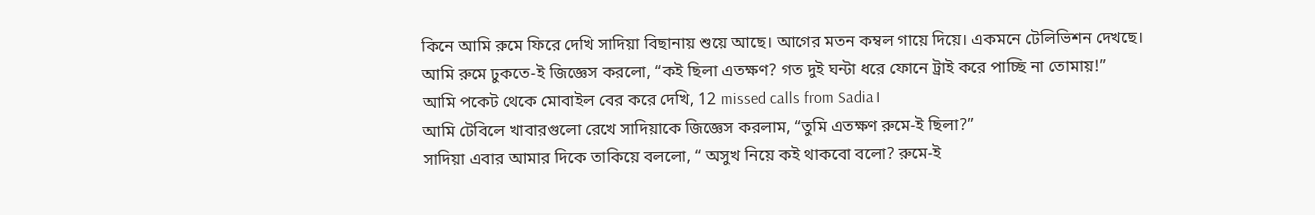কিনে আমি রুমে ফিরে দেখি সাদিয়া বিছানায় শুয়ে আছে। আগের মতন কম্বল গায়ে দিয়ে। একমনে টেলিভিশন দেখছে।
আমি রুমে ঢুকতে-ই জিজ্ঞেস করলো, “কই ছিলা এতক্ষণ? গত দুই ঘন্টা ধরে ফোনে ট্রাই করে পাচ্ছি না তোমায়!”
আমি পকেট থেকে মোবাইল বের করে দেখি, 12 missed calls from Sadia।
আমি টেবিলে খাবারগুলো রেখে সাদিয়াকে জিজ্ঞেস করলাম, “তুমি এতক্ষণ রুমে-ই ছিলা?”
সাদিয়া এবার আমার দিকে তাকিয়ে বললো, “ অসুখ নিয়ে কই থাকবো বলো? রুমে-ই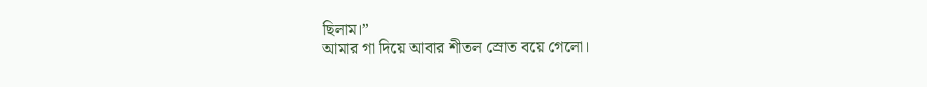ছিলাম।”
আমার গা দিয়ে আবার শীতল স্রোত বয়ে গেলো।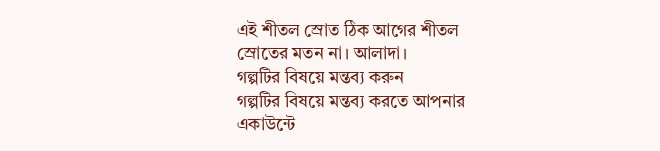এই শীতল স্রোত ঠিক আগের শীতল স্রোতের মতন না। আলাদা।
গল্পটির বিষয়ে মন্তব্য করুন
গল্পটির বিষয়ে মন্তব্য করতে আপনার একাউন্টে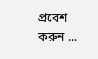প্রবেশ করুন ...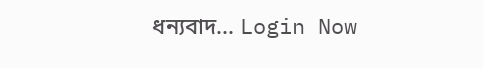ধন্যবাদ... Login Now